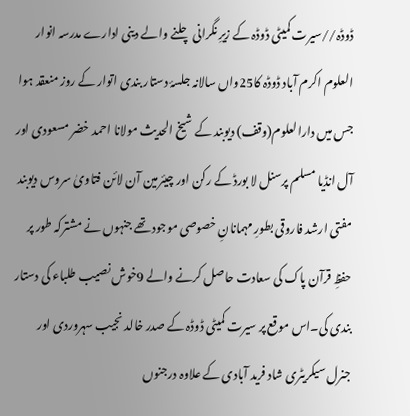ڈوڈہ//سیرت کمیٹی ڈوڈہ کے زیرِ نگرانی چلنے والے دینی ادارے مدرسہ انوار العلوم اکرم آباد ڈوڈہ کا25واں سالانہ جلسۂ دستار بندی اتوار کے روز منعقد ہوا جس میں دارالعلوم(وقف) دیوبند کے شیخ الحدیث مولانا احمد خضر مسعودی اور آل انڈیا مسلم پرسنل لا بورڈ کے رکن اور چیئرمین آن لائن فتاویٰ سروس دیوبند مفتی ارشد فاروقی بطورِ مہمانانِ خصوصی موجود تھے جنہوں نے مشترکہ طور پر حفظِ قرآن پاک کی سعادت حاصل کرنے والے 9خوش نصیب طلباء کی دستار بندی کی۔اس موقع پر سیرت کمیٹی ڈوڈہ کے صدر خالد نجیب سہروردی اور جنرل سیکریٹری شاد فرید آبادی کے علاوہ درجنوں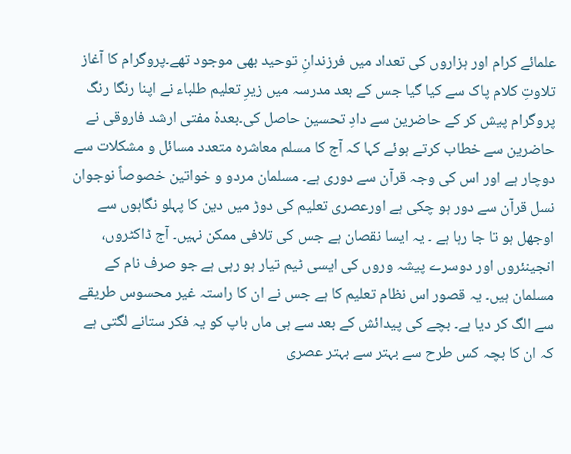علمائے کرام اور ہزاروں کی تعداد میں فرزندانِ توحید بھی موجود تھے۔پروگرام کا آغاز تلاوتِ کلام پاک سے کیا گیا جس کے بعد مدرسہ میں زیرِ تعلیم طلباء نے اپنا رنگا رنگ پروگرام پیش کر کے حاضرین سے دادِ تحسین حاصل کی۔بعدہٗ مفتی ارشد فاروقی نے حاضرین سے خطاب کرتے ہوئے کہا کہ آج کا مسلم معاشرہ متعدد مسائل و مشکلات سے دوچار ہے اور اس کی وجہ قرآن سے دوری ہے۔ مسلمان مردو و خواتین خصوصاً نوجوان نسل قرآن سے دور ہو چکی ہے اورعصری تعلیم کی دوڑ میں دین کا پہلو نگاہوں سے اوجھل ہو تا جا رہا ہے ۔ یہ ایسا نقصان ہے جس کی تلافی ممکن نہیں۔ آج ڈاکٹروں، انجینئروں اور دوسرے پیشہ وروں کی ایسی ٹیم تیار ہو رہی ہے جو صرف نام کے مسلمان ہیں۔ یہ قصور اس نظام تعلیم کا ہے جس نے ان کا راستہ غیر محسوس طریقے سے الگ کر دیا ہے۔ بچے کی پیدائش کے بعد سے ہی ماں باپ کو یہ فکر ستانے لگتی ہے کہ ان کا بچہ کس طرح سے بہتر سے بہتر عصری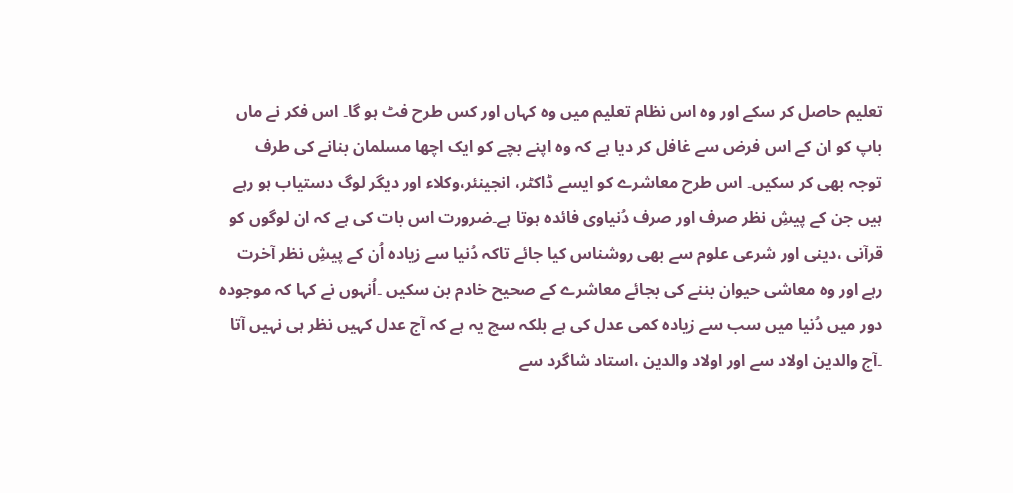تعلیم حاصل کر سکے اور وہ اس نظام تعلیم میں وہ کہاں اور کس طرح فٹ ہو گا۔ اس فکر نے ماں باپ کو ان کے اس فرض سے غافل کر دیا ہے کہ وہ اپنے بچے کو ایک اچھا مسلمان بنانے کی طرف توجہ بھی کر سکیں۔ اس طرح معاشرے کو ایسے ڈاکٹر، انجینئر،وکلاء اور دیگر لوگ دستیاب ہو رہے ہیں جن کے پیشِ نظر صرف اور صرف دُنیاوی فائدہ ہوتا ہے۔ضرورت اس بات کی ہے کہ ان لوگوں کو قرآنی ،دینی اور شرعی علوم سے بھی روشناس کیا جائے تاکہ دُنیا سے زیادہ اُن کے پیشِ نظر آخرت رہے اور وہ معاشی حیوان بننے کی بجائے معاشرے کے صحیح خادم بن سکیں ۔اُنہوں نے کہا کہ موجودہ دور میں دُنیا میں سب سے زیادہ کمی عدل کی ہے بلکہ سچ یہ ہے کہ آج عدل کہیں نظر ہی نہیں آتا ۔آج والدین اولاد سے اور اولاد والدین ،استاد شاگرد سے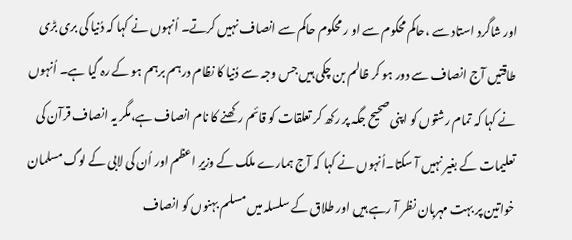اور شاگرد استاد سے ،حاکم محکوم سے او ر محکوم حاکم سے انصاف نہیں کرتے۔ اُنہوں نے کہا کہ دُنیا کی بری بڑی طاقتیں آج انصاف سے دور ہو کر ظالم بن چکی ہیں جس وجہ سے دُنیا کا نظام درہم برہم ہو کے رہ گیا ہے۔ اُنہوں نے کہا کہ تمام رشتوں کو اپنی صحیح جگہ پر رکھ کر تعلقات کو قائم رکھنے کا نام انصاف ہے،مگر یہ انصاف قرآن کی تعلیمات کے بغیر نہیں آ سکتا۔اُنہوں نے کہا کہ آج ہمارے ملک کے وزیرِ اعظم اور اُن کی لابی کے لوگ مسلمان خواتین پر بہت مہربان نظر آ رہے ہیں اور طلاق کے سلسلہ میں مسلم بہنوں کو انصاف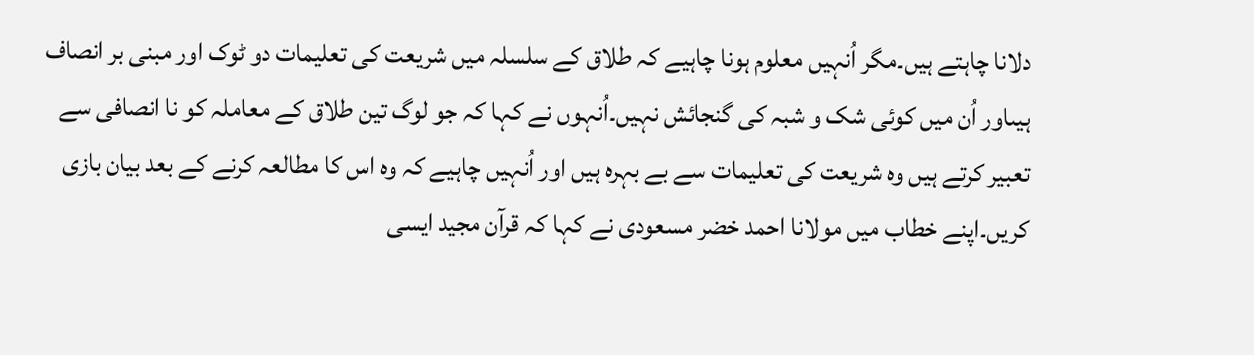دلانا چاہتے ہیں۔مگر اُنہیں معلوم ہونا چاہیے کہ طلاق کے سلسلہ میں شریعت کی تعلیمات دو ٹوک اور مبنی بر انصاف ہیںاور اُن میں کوئی شک و شبہ کی گنجائش نہیں۔اُنہوں نے کہا کہ جو لوگ تین طلاق کے معاملہ کو نا انصافی سے تعبیر کرتے ہیں وہ شریعت کی تعلیمات سے بے بہرہ ہیں اور اُنہیں چاہیے کہ وہ اس کا مطالعہ کرنے کے بعد بیان بازی کریں۔اپنے خطاب میں مولانا احمد خضر مسعودی نے کہا کہ قرآن مجید ایسی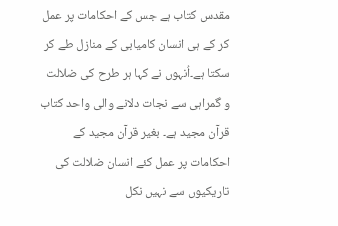مقدس کتاب ہے جس کے احکامات پر عمل کر کے ہی انسان کامیابی کے منازل طے کر سکتا ہے۔اُنہوں نے کہا ہر طرح کی ضلالت و گمراہی سے نجات دلانے والی واحد کتاب قرآن مجید ہے۔ بغیر قرآن مجید کے احکامات پر عمل کئے انسان ضلالت کی تاریکیوں سے نہیں نکل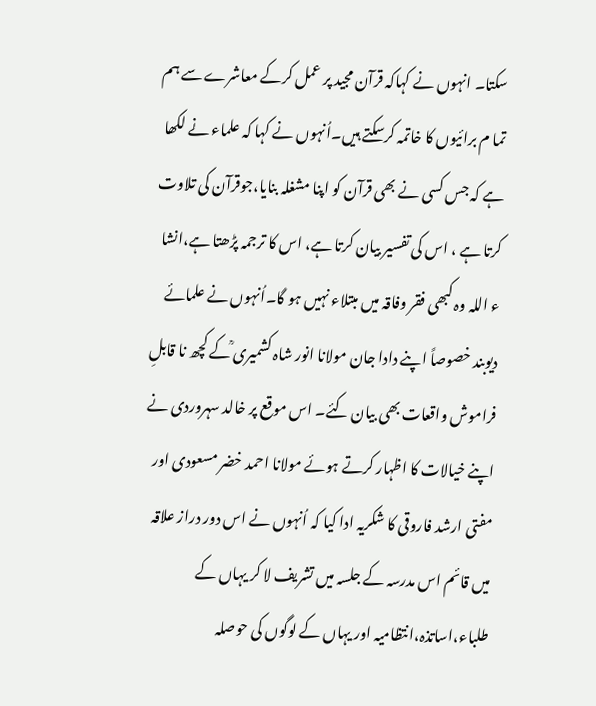سکتا۔ انہوں نے کہاکہ قرآن مجید پر عمل کرکے معاشرے سے ہم تما م برائیوں کا خاتمہ کرسکتے ہیں۔اُنہوں نے کہا کہ علماء نے لکھا ہے کہ جس کسی نے بھی قرآن کو اپنا مشغلہ بنایا،جوقرآن کی تلاوت کرتا ہے ، اس کی تفسیر بیان کرتا ہے، اس کا ترجمہ پڑھتا ہے،انشا ء اللہ وہ کبھی فقر وفاقہ میں مبتلاء نہیں ہو گا۔اُنہوں نے علمائے دیوبند خصوصاً اپنے دادا جان مولانا انور شاہ کشمیری ؒکے کچھ نا قابلِ فراموش واقعات بھی بیان کئے۔ اس موقع پر خالد سہروردی نے اپنے خیالات کا اظہار کرتے ہوئے مولانا احمد خضر مسعودی اور مفتی ارشد فاروقی کا شکریہ ادا کیا کہ اُنہوں نے اس دور دراز علاقہ میں قائم اس مدرسہ کے جلسہ میں تشریف لا کر یہاں کے طلباء،اساتذہ،انتظامیہ اور یہاں کے لوگوں کی حوصلہ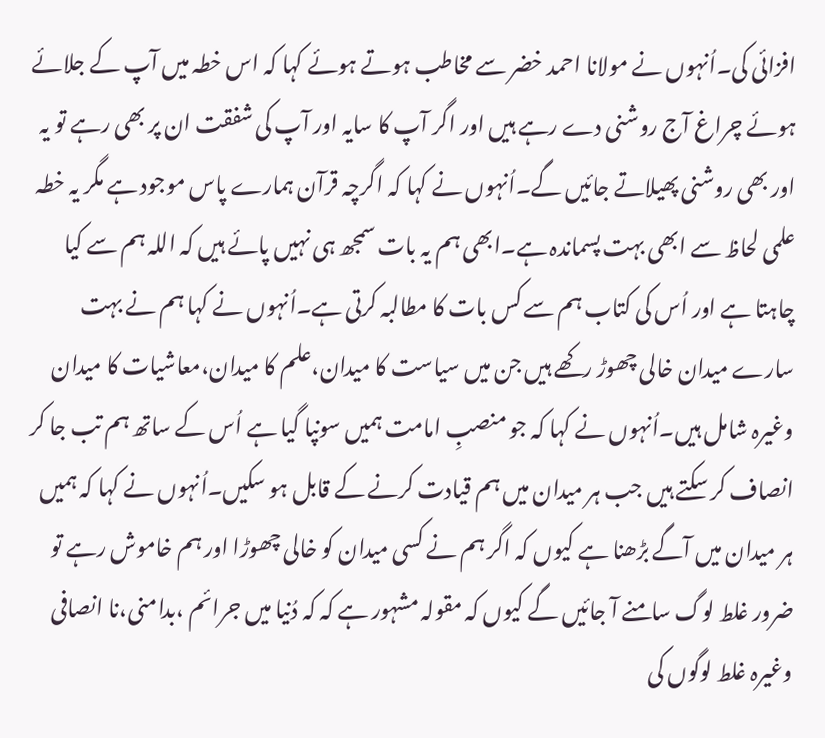افزائی کی۔اُنہوں نے مولانا احمد خضر سے مخاطب ہوتے ہوئے کہا کہ اس خطہ میں آپ کے جلائے ہوئے چراغ آج روشنی دے رہے ہیں اور اگر آپ کا سایہ اور آپ کی شفقت ان پر بھی رہے تو یہ اور بھی روشنی پھیلاتے جائیں گے۔اُنہوں نے کہا کہ اگرچہ قرآن ہمارے پاس موجود ہے مگر یہ خطہ علمی لحاظ سے ابھی بہت پسماندہ ہے۔ابھی ہم یہ بات سمجھ ہی نہیں پائے ہیں کہ اللہ ہم سے کیا چاہتا ہے اور اُس کی کتاب ہم سے کس بات کا مطالبہ کرتی ہے۔اُنہوں نے کہا ہم نے بہت سارے میدان خالی چھوڑ رکھے ہیں جن میں سیاست کا میدان،علم کا میدان،معاشیات کا میدان وغیرہ شامل ہیں۔اُنہوں نے کہا کہ جو منصبِ امامت ہمیں سونپا گیا ہے اُس کے ساتھ ہم تب جا کر انصاف کر سکتے ہیں جب ہر میدان میں ہم قیادت کرنے کے قابل ہو سکیں۔اُنہوں نے کہا کہ ہمیں ہر میدان میں آگے بڑھنا ہے کیوں کہ اگر ہم نے کسی میدان کو خالی چھوڑا اور ہم خاموش رہے تو ضرور غلط لوگ سامنے آ جائیں گے کیوں کہ مقولہ مشہور ہے کہ کہ دُنیا میں جرائم ،بدامنی،نا انصافی وغیرہ غلط لوگوں کی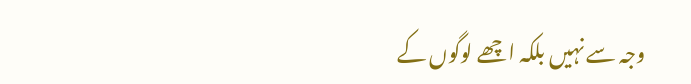وجہ سے نہیں بلکہ اچھے لوگوں کے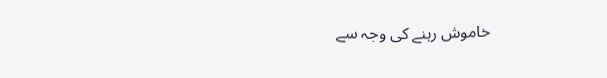خاموش رہنے کی وجہ سے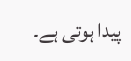پیدا ہوتی ہے۔